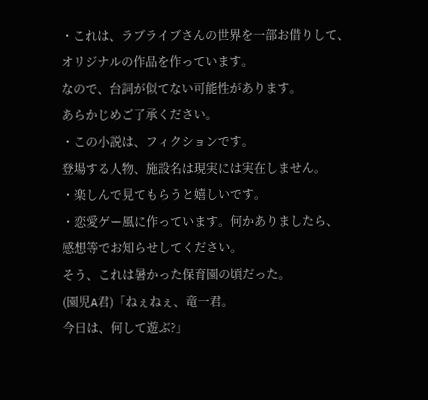・これは、ラブライブさんの世界を一部お借りして、
オリジナルの作品を作っています。
なので、台詞が似てない可能性があります。
あらかじめご了承ください。
・この小説は、フィクションです。
登場する人物、施設名は現実には実在しません。
・楽しんで見てもらうと嬉しいです。
・恋愛ゲー風に作っています。何かありましたら、
感想等でお知らせしてください。
そう、これは暑かった保育園の頃だった。
(園児A君)「ねぇねぇ、竜一君。
今日は、何して遊ぶ?」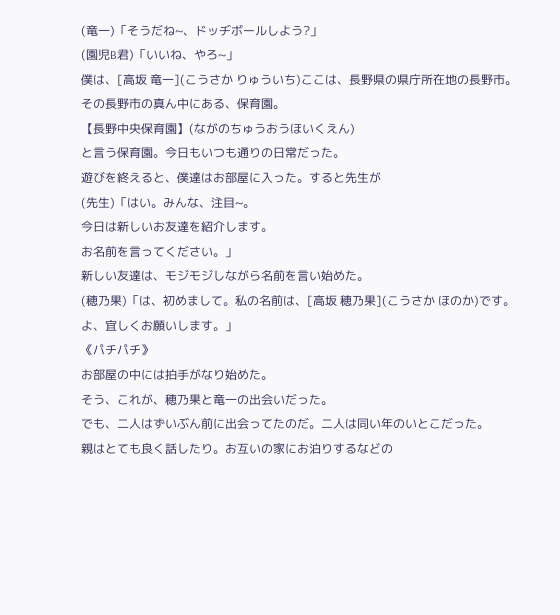(竜一)「そうだね~、ドッヂボールしよう?」
(園児B君)「いいね、やろ~」
僕は、[高坂 竜一](こうさか りゅういち)ここは、長野県の県庁所在地の長野市。
その長野市の真ん中にある、保育園。
【長野中央保育園】(ながのちゅうおうほいくえん)
と言う保育園。今日もいつも通りの日常だった。
遊びを終えると、僕達はお部屋に入った。すると先生が
(先生)「はい。みんな、注目~。
今日は新しいお友達を紹介します。
お名前を言ってください。」
新しい友達は、モジモジしながら名前を言い始めた。
(穂乃果)「は、初めまして。私の名前は、[高坂 穂乃果](こうさか ほのか)です。
よ、宜しくお願いします。」
《パチパチ》
お部屋の中には拍手がなり始めた。
そう、これが、穂乃果と竜一の出会いだった。
でも、二人はずいぶん前に出会ってたのだ。二人は同い年のいとこだった。
親はとても良く話したり。お互いの家にお泊りするなどの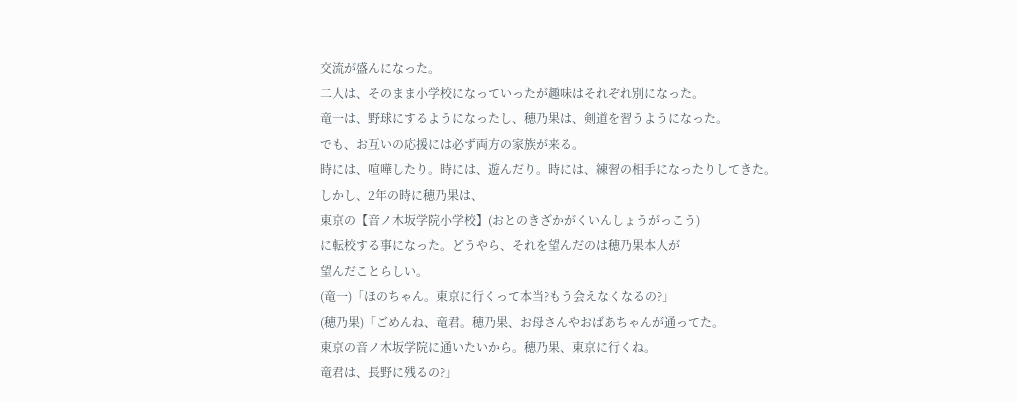交流が盛んになった。
二人は、そのまま小学校になっていったが趣味はそれぞれ別になった。
竜一は、野球にするようになったし、穂乃果は、剣道を習うようになった。
でも、お互いの応援には必ず両方の家族が来る。
時には、喧嘩したり。時には、遊んだり。時には、練習の相手になったりしてきた。
しかし、2年の時に穂乃果は、
東京の【音ノ木坂学院小学校】(おとのきざかがくいんしょうがっこう)
に転校する事になった。どうやら、それを望んだのは穂乃果本人が
望んだことらしい。
(竜一)「ほのちゃん。東京に行くって本当?もう会えなくなるの?」
(穂乃果)「ごめんね、竜君。穂乃果、お母さんやおばあちゃんが通ってた。
東京の音ノ木坂学院に通いたいから。穂乃果、東京に行くね。
竜君は、長野に残るの?」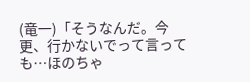(竜一)「そうなんだ。今更、行かないでって言っても…ほのちゃ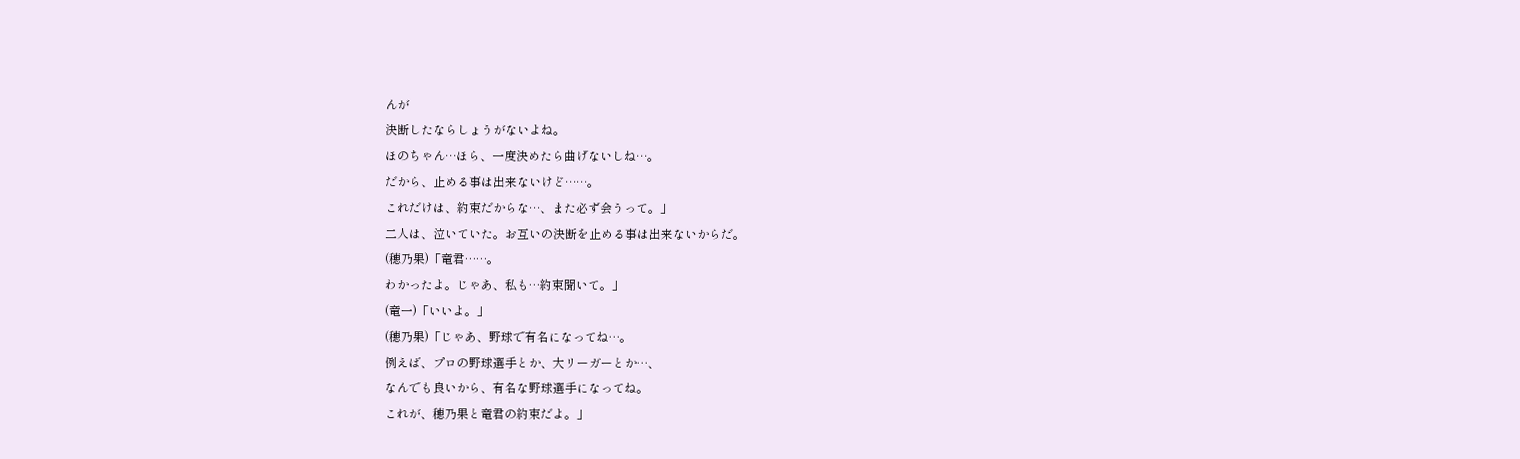んが
決断したならしょうがないよね。
ほのちゃん…ほら、一度決めたら曲げないしね…。
だから、止める事は出来ないけど……。
これだけは、約束だからな…、また必ず会うって。」
二人は、泣いていた。お互いの決断を止める事は出来ないからだ。
(穂乃果)「竜君……。
わかったよ。じゃあ、私も…約束聞いて。」
(竜一)「いいよ。」
(穂乃果)「じゃあ、野球で有名になってね…。
例えば、プロの野球選手とか、大リーガーとか…、
なんでも良いから、有名な野球選手になってね。
これが、穂乃果と竜君の約束だよ。」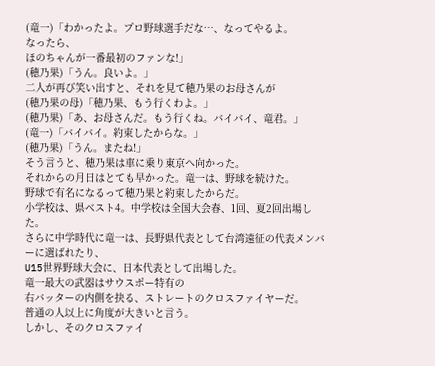(竜一)「わかったよ。プロ野球選手だな…、なってやるよ。
なったら、
ほのちゃんが一番最初のファンな!」
(穂乃果)「うん。良いよ。」
二人が再び笑い出すと、それを見て穂乃果のお母さんが
(穂乃果の母)「穂乃果、もう行くわよ。」
(穂乃果)「あ、お母さんだ。もう行くね。バイバイ、竜君。」
(竜一)「バイバイ。約束したからな。」
(穂乃果)「うん。またね!」
そう言うと、穂乃果は車に乗り東京へ向かった。
それからの月日はとても早かった。竜一は、野球を続けた。
野球で有名になるって穂乃果と約束したからだ。
小学校は、県ベスト4。中学校は全国大会春、1回、夏2回出場した。
さらに中学時代に竜一は、長野県代表として台湾遠征の代表メンバーに選ばれたり、
U15世界野球大会に、日本代表として出場した。
竜一最大の武器はサウスポー特有の
右バッターの内側を抉る、ストレートのクロスファイヤーだ。
普通の人以上に角度が大きいと言う。
しかし、そのクロスファイ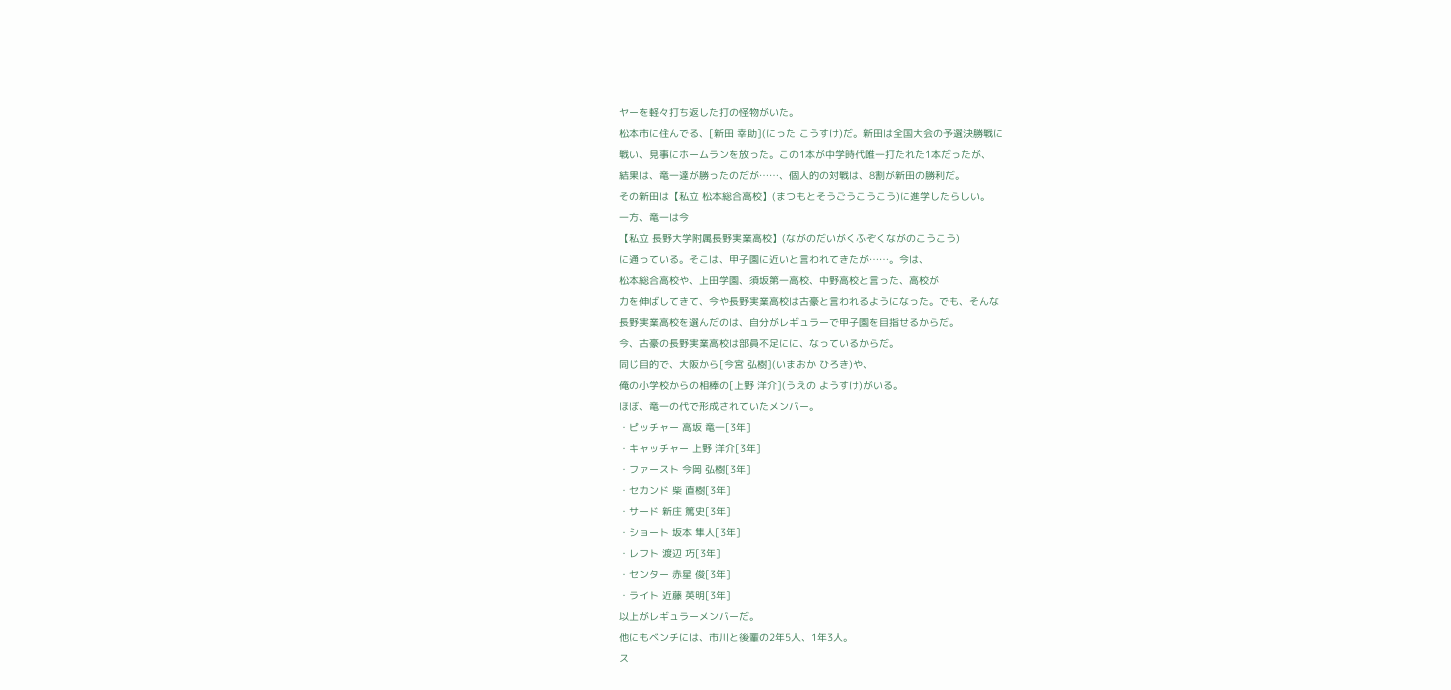ヤーを軽々打ち返した打の怪物がいた。
松本市に住んでる、[新田 幸助](にった こうすけ)だ。新田は全国大会の予選決勝戦に
戦い、見事にホームランを放った。この1本が中学時代唯一打たれた1本だったが、
結果は、竜一達が勝ったのだが……、個人的の対戦は、8割が新田の勝利だ。
その新田は【私立 松本総合高校】(まつもとそうごうこうこう)に進学したらしい。
一方、竜一は今
【私立 長野大学附属長野実業高校】(ながのだいがくふぞくながのこうこう)
に通っている。そこは、甲子園に近いと言われてきたが……。今は、
松本総合高校や、上田学園、須坂第一高校、中野高校と言った、高校が
力を伸ばしてきて、今や長野実業高校は古豪と言われるようになった。でも、そんな
長野実業高校を選んだのは、自分がレギュラーで甲子園を目指せるからだ。
今、古豪の長野実業高校は部員不足にに、なっているからだ。
同じ目的で、大阪から[今宮 弘樹](いまおか ひろき)や、
俺の小学校からの相棒の[上野 洋介](うえの ようすけ)がいる。
ほぼ、竜一の代で形成されていたメンバー。
・ピッチャー 高坂 竜一[3年]
・キャッチャー 上野 洋介[3年]
・ファースト 今岡 弘樹[3年]
・セカンド 柴 直樹[3年]
・サード 新庄 篤史[3年]
・ショート 坂本 隼人[3年]
・レフト 渡辺 巧[3年]
・センター 赤星 俊[3年]
・ライト 近藤 英明[3年]
以上がレギュラーメンバーだ。
他にもベンチには、市川と後輩の2年5人、1年3人。
ス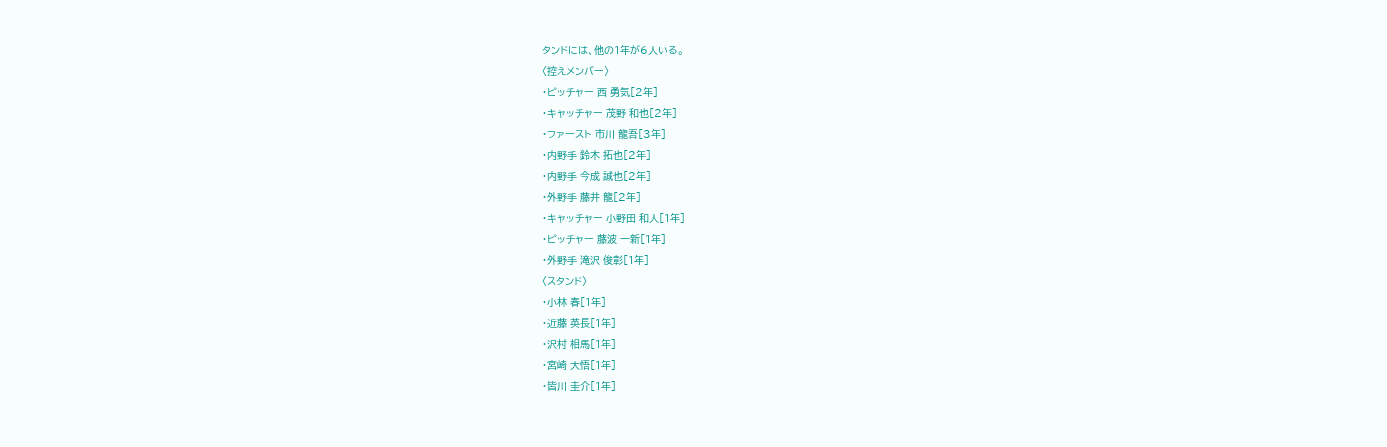タンドには、他の1年が6人いる。
〈控えメンバー〉
・ピッチャー 西 勇気[2年]
・キャッチャー 茂野 和也[2年]
・ファースト 市川 龍吾[3年]
・内野手 鈴木 拓也[2年]
・内野手 今成 誠也[2年]
・外野手 藤井 龍[2年]
・キャッチャー 小野田 和人[1年]
・ピッチャー 藤波 一新[1年]
・外野手 滝沢 俊彰[1年]
〈スタンド〉
・小林 春[1年]
・近藤 英長[1年]
・沢村 相馬[1年]
・宮崎 大悟[1年]
・皆川 圭介[1年]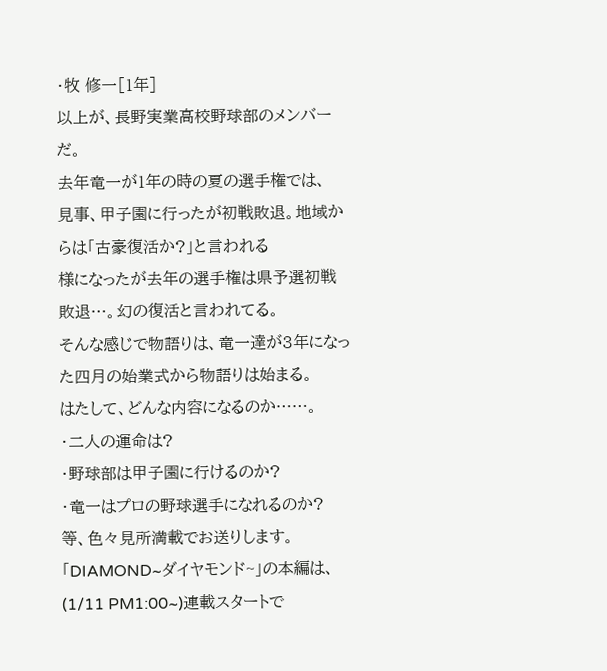・牧 修一[1年]
以上が、長野実業高校野球部のメンバーだ。
去年竜一が1年の時の夏の選手権では、
見事、甲子園に行ったが初戦敗退。地域からは「古豪復活か?」と言われる
様になったが去年の選手権は県予選初戦敗退…。幻の復活と言われてる。
そんな感じで物語りは、竜一達が3年になった四月の始業式から物語りは始まる。
はたして、どんな内容になるのか……。
・二人の運命は?
・野球部は甲子園に行けるのか?
・竜一はプロの野球選手になれるのか?
等、色々見所満載でお送りします。
「DIAMOND~ダイヤモンド~」の本編は、(1/11 PM1:00~)連載スタートで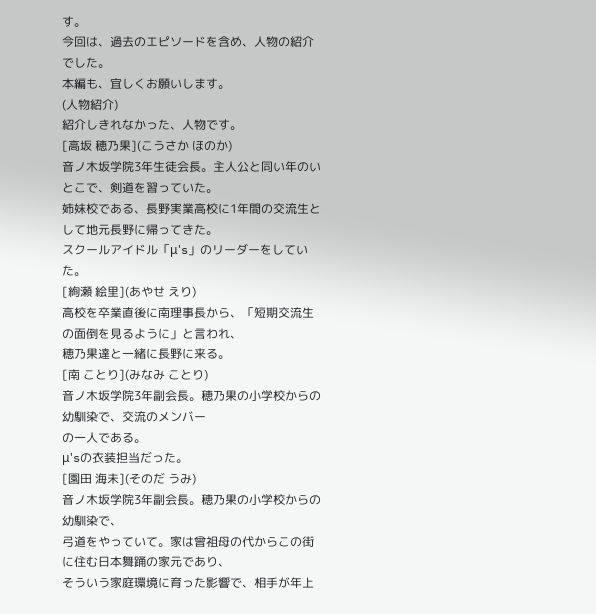す。
今回は、過去のエピソードを含め、人物の紹介でした。
本編も、宜しくお願いします。
(人物紹介)
紹介しきれなかった、人物です。
[高坂 穂乃果](こうさか ほのか)
音ノ木坂学院3年生徒会長。主人公と同い年のいとこで、剣道を習っていた。
姉妹校である、長野実業高校に1年間の交流生として地元長野に帰ってきた。
スクールアイドル「μ's」のリーダーをしていた。
[絢瀬 絵里](あやせ えり)
高校を卒業直後に南理事長から、「短期交流生の面倒を見るように」と言われ、
穂乃果達と一緒に長野に来る。
[南 ことり](みなみ ことり)
音ノ木坂学院3年副会長。穂乃果の小学校からの幼馴染で、交流のメンバー
の一人である。
μ'sの衣装担当だった。
[園田 海未](そのだ うみ)
音ノ木坂学院3年副会長。穂乃果の小学校からの幼馴染で、
弓道をやっていて。家は曾祖母の代からこの街に住む日本舞踊の家元であり、
そういう家庭環境に育った影響で、相手が年上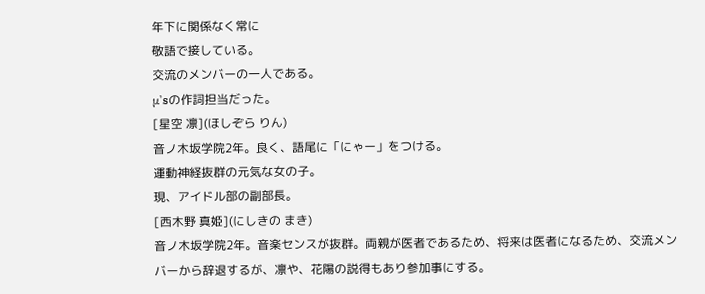年下に関係なく常に
敬語で接している。
交流のメンバーの一人である。
μ'sの作詞担当だった。
[星空 凛](ほしぞら りん)
音ノ木坂学院2年。良く、語尾に「にゃー」をつける。
運動神経抜群の元気な女の子。
現、アイドル部の副部長。
[西木野 真姫](にしきの まき)
音ノ木坂学院2年。音楽センスが抜群。両親が医者であるため、将来は医者になるため、交流メンバーから辞退するが、凛や、花陽の説得もあり参加事にする。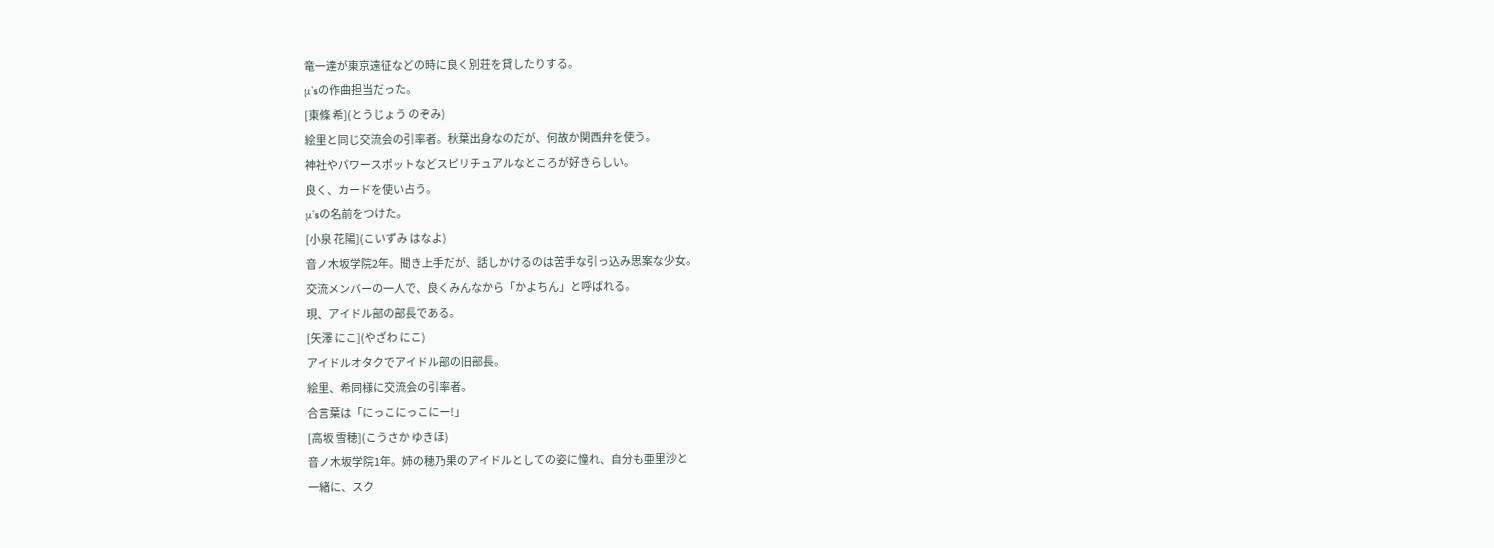竜一達が東京遠征などの時に良く別荘を貸したりする。
μ'sの作曲担当だった。
[東條 希](とうじょう のぞみ)
絵里と同じ交流会の引率者。秋葉出身なのだが、何故か関西弁を使う。
神社やパワースポットなどスピリチュアルなところが好きらしい。
良く、カードを使い占う。
μ'sの名前をつけた。
[小泉 花陽](こいずみ はなよ)
音ノ木坂学院2年。聞き上手だが、話しかけるのは苦手な引っ込み思案な少女。
交流メンバーの一人で、良くみんなから「かよちん」と呼ばれる。
現、アイドル部の部長である。
[矢澤 にこ](やざわ にこ)
アイドルオタクでアイドル部の旧部長。
絵里、希同様に交流会の引率者。
合言葉は「にっこにっこにー!」
[高坂 雪穂](こうさか ゆきほ)
音ノ木坂学院1年。姉の穂乃果のアイドルとしての姿に憧れ、自分も亜里沙と
一緒に、スク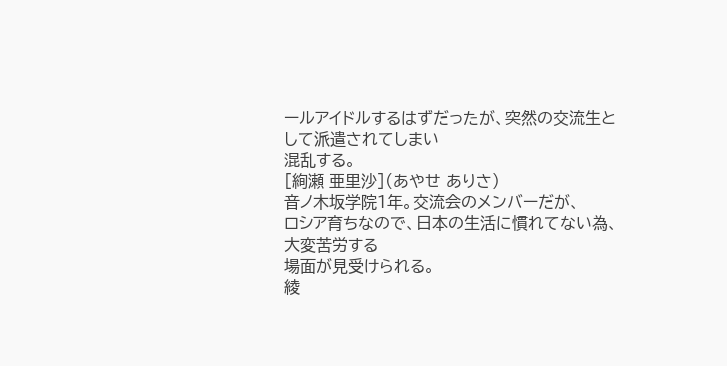ールアイドルするはずだったが、突然の交流生として派遣されてしまい
混乱する。
[絢瀬 亜里沙](あやせ ありさ)
音ノ木坂学院1年。交流会のメンバーだが、
ロシア育ちなので、日本の生活に慣れてない為、大変苦労する
場面が見受けられる。
綾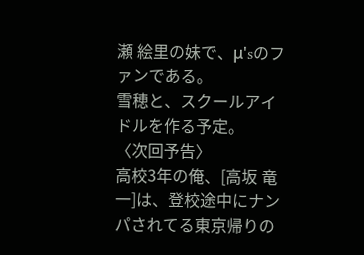瀬 絵里の妹で、μ'sのファンである。
雪穂と、スクールアイドルを作る予定。
〈次回予告〉
高校3年の俺、[高坂 竜一]は、登校途中にナンパされてる東京帰りの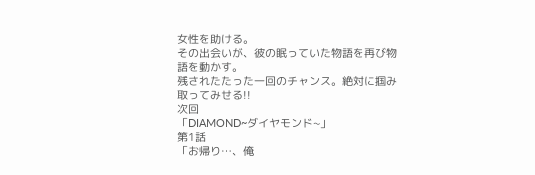女性を助ける。
その出会いが、彼の眠っていた物語を再び物語を動かす。
残されたたった一回のチャンス。絶対に掴み取ってみせる!!
次回
「DIAMOND~ダイヤモンド~」
第1話
「お帰り…、俺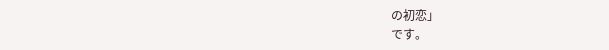の初恋」
です。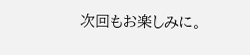次回もお楽しみに。